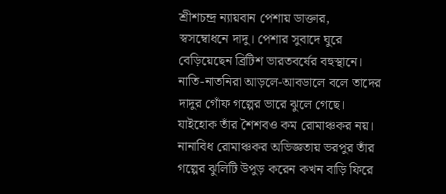শ্রীশচন্দ্র ন্যায়বান পেশায় ডাক্তার, স্বসম্বোধনে দাদু। পেশার সুবাদে ঘুরে বেড়িয়েছেন ব্রিটিশ ভারতবর্ষের বহুস্থানে। নাতি-নাতনিরা আড়লে-আবডালে বলে তাদের দাদুর গোঁফ গল্পের ভারে ঝুলে গেছে। যাইহোক তাঁর শৈশবও কম রোমাঞ্চকর নয়। নানাবিধ রোমাঞ্চকর অভিজ্ঞতায় ভরপুর তাঁর গল্পের ঝুলিটি উপুড় করেন কখন বাড়ি ফিরে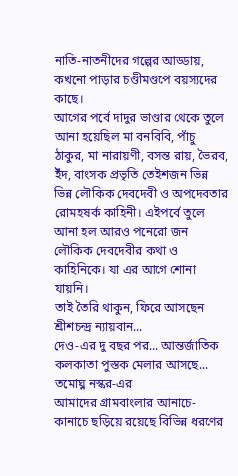নাতি-নাতনীদের গল্পের আড্ডায়, কখনো পাড়ার চণ্ডীমণ্ডপে বয়স্যদের কাছে।
আগের পর্বে দাদুর ভাণ্ডার থেকে তুলে আনা হয়েছিল মা বনবিবি, পাঁচু ঠাকুর, মা নারায়ণী, বসন্ত রায়, ভৈরব, ইঁদ, বাংসক প্রভৃতি তেইশজন ভিন্ন ভিন্ন লৌকিক দেবদেবী ও অপদেবতার রোমহষর্ক কাহিনী। এইপর্বে তুলে আনা হল আরও পনেরো জন লৌকিক দেবদেবীর কথা ও কাহিনিকে। যা এর আগে শোনা যায়নি।
তাই তৈরি থাকুন, ফিরে আসছেন শ্রীশচন্দ্র ন্যায়বান...
দেও-এর দু বছর পর... আন্তর্জাতিক কলকাতা পুস্তক মেলার আসছে... তমোঘ্ন নস্কর-এর
আমাদের গ্রামবাংলার আনাচে-কানাচে ছড়িয়ে রয়েছে বিভিন্ন ধরণের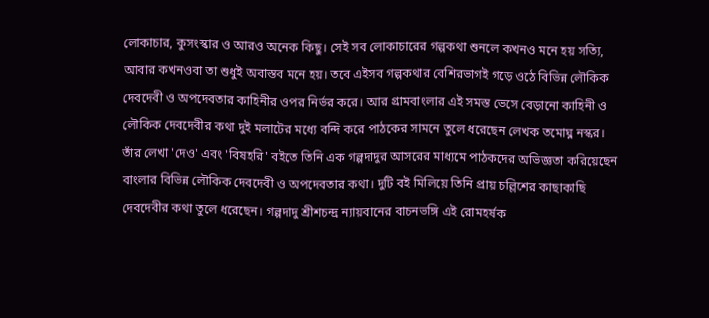লোকাচার, কুসংস্কার ও আরও অনেক কিছু। সেই সব লোকাচারের গল্পকথা শুনলে কখনও মনে হয় সত্যি, আবার কখনওবা তা শুধুই অবাস্তব মনে হয়। তবে এইসব গল্পকথার বেশিরভাগই গড়ে ওঠে বিভিন্ন লৌকিক দেবদেবী ও অপদেবতার কাহিনীর ওপর নির্ভর করে। আর গ্রামবাংলার এই সমস্ত ভেসে বেড়ানো কাহিনী ও লৌকিক দেবদেবীর কথা দুই মলাটের মধ্যে বন্দি করে পাঠকের সামনে তুলে ধরেছেন লেখক তমোঘ্ন নস্কর। তাঁর লেখা 'দেও' এবং 'বিষহরি' বইতে তিনি এক গল্পদাদুর আসরের মাধ্যমে পাঠকদের অভিজ্ঞতা করিয়েছেন বাংলার বিভিন্ন লৌকিক দেবদেবী ও অপদেবতার কথা। দুটি বই মিলিয়ে তিনি প্রায় চল্লিশের কাছাকাছি দেবদেবীর কথা তুলে ধরেছেন। গল্পদাদু শ্রীশচন্দ্র ন্যায়বানের বাচনভঙ্গি এই রোমহর্ষক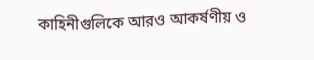কাহিনীগুলিকে আরও আকর্ষণীয় ও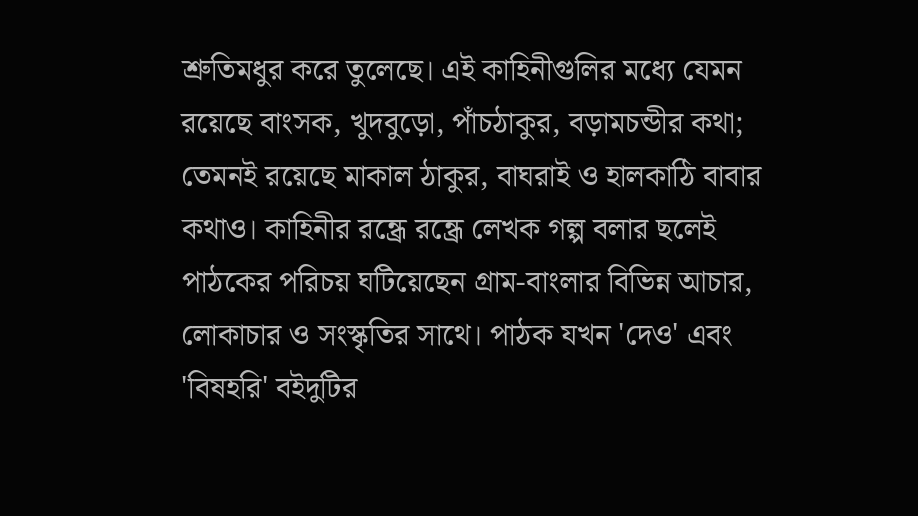শ্রুতিমধুর করে তুলেছে। এই কাহিনীগুলির মধ্যে যেমন রয়েছে বাংসক, খুদবুড়ো, পাঁচঠাকুর, বড়ামচন্ডীর কথা; তেমনই রয়েছে মাকাল ঠাকুর, বাঘরাই ও হালকাঠি বাবার কথাও। কাহিনীর রন্ধ্রে রন্ধ্রে লেখক গল্প বলার ছলেই পাঠকের পরিচয় ঘটিয়েছেন গ্রাম-বাংলার বিভিন্ন আচার, লোকাচার ও সংস্কৃতির সাথে। পাঠক যখন 'দেও' এবং 'বিষহরি' বইদুটির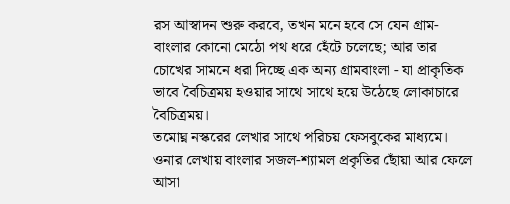রস আস্বাদন শুরু করবে, তখন মনে হবে সে যেন গ্রাম-বাংলার কোনো মেঠো পথ ধরে হেঁটে চলেছে; আর তার চোখের সামনে ধরা দিচ্ছে এক অন্য গ্রামবাংলা - যা প্রাকৃতিক ভাবে বৈচিত্রময় হওয়ার সাথে সাথে হয়ে উঠেছে লোকাচারে বৈচিত্রময়।
তমোঘ্ন নস্করের লেখার সাথে পরিচয় ফেসবুকের মাধ্যমে। ওনার লেখায় বাংলার সজল-শ্যামল প্রকৃতির ছোঁয়া আর ফেলে আসা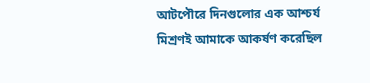আটপৌরে দিনগুলোর এক আশ্চর্য মিশ্রণই আমাকে আকর্ষণ করেছিল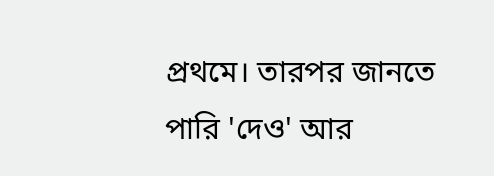প্রথমে। তারপর জানতে পারি 'দেও' আর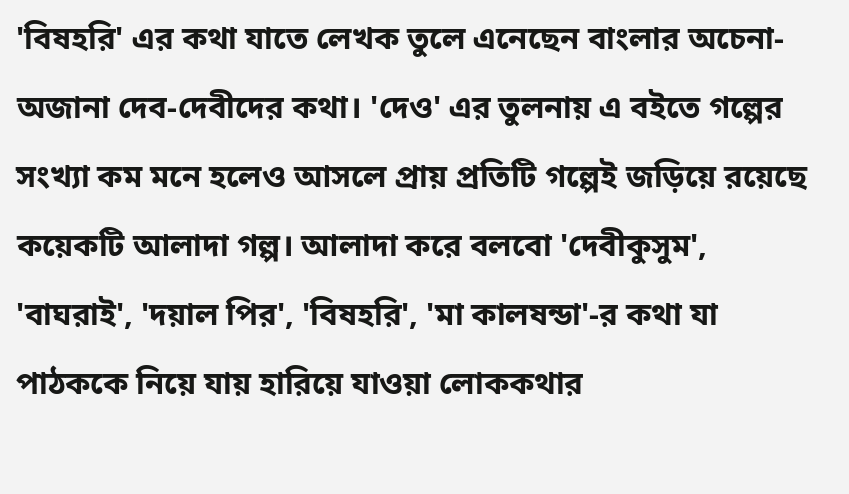'বিষহরি' এর কথা যাতে লেখক তুলে এনেছেন বাংলার অচেনা-অজানা দেব-দেবীদের কথা। 'দেও' এর তুলনায় এ বইতে গল্পের সংখ্যা কম মনে হলেও আসলে প্রায় প্রতিটি গল্পেই জড়িয়ে রয়েছে কয়েকটি আলাদা গল্প। আলাদা করে বলবো 'দেবীকুসুম', 'বাঘরাই', 'দয়াল পির', 'বিষহরি', 'মা কালষন্ডা'-র কথা যা পাঠককে নিয়ে যায় হারিয়ে যাওয়া লোককথার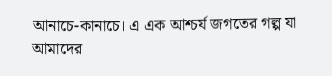আনাচে-কানাচে। এ এক আশ্চর্য জগতের গল্প যা আমাদের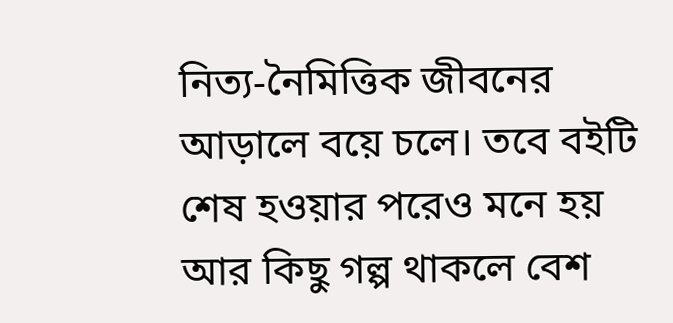নিত্য-নৈমিত্তিক জীবনের আড়ালে বয়ে চলে। তবে বইটি শেষ হওয়ার পরেও মনে হয় আর কিছু গল্প থাকলে বেশ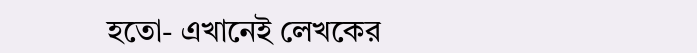হতো- এখানেই লেখকের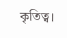কৃতিত্ব।